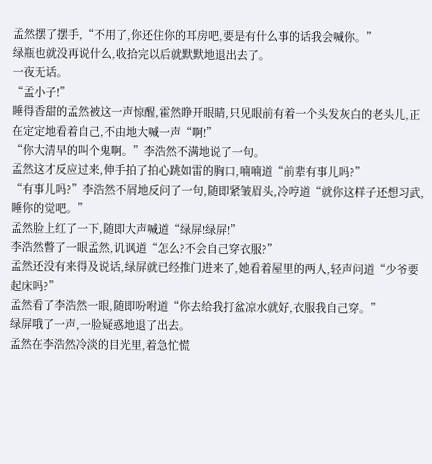孟然摆了摆手,“不用了,你还住你的耳房吧,要是有什么事的话我会喊你。”
绿瓶也就没再说什么,收拾完以后就默默地退出去了。
一夜无话。
“孟小子!”
睡得香甜的孟然被这一声惊醒,霍然睁开眼睛,只见眼前有着一个头发灰白的老头儿,正在定定地看着自己,不由地大喊一声“啊!”
“你大清早的叫个鬼啊。”李浩然不满地说了一句。
孟然这才反应过来,伸手拍了拍心跳如雷的胸口,喃喃道“前辈有事儿吗?”
“有事儿吗?”李浩然不屑地反问了一句,随即紧皱眉头,冷哼道“就你这样子还想习武,睡你的觉吧。”
孟然脸上红了一下,随即大声喊道“绿屏!绿屏!”
李浩然瞥了一眼孟然,讥讽道“怎么?不会自己穿衣服?”
孟然还没有来得及说话,绿屏就已经推门进来了,她看着屋里的两人,轻声问道“少爷要起床吗?”
孟然看了李浩然一眼,随即吩咐道“你去给我打盆凉水就好,衣服我自己穿。”
绿屏哦了一声,一脸疑惑地退了出去。
孟然在李浩然冷淡的目光里,着急忙慌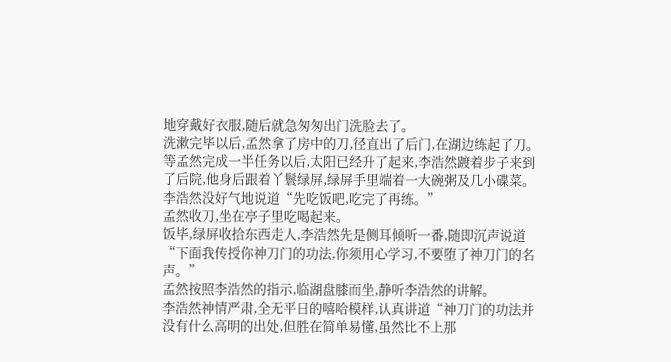地穿戴好衣服,随后就急匆匆出门洗脸去了。
洗漱完毕以后,孟然拿了房中的刀,径直出了后门,在湖边练起了刀。
等孟然完成一半任务以后,太阳已经升了起来,李浩然踱着步子来到了后院,他身后跟着丫鬟绿屏,绿屏手里端着一大碗粥及几小碟菜。
李浩然没好气地说道“先吃饭吧,吃完了再练。”
孟然收刀,坐在亭子里吃喝起来。
饭毕,绿屏收拾东西走人,李浩然先是侧耳倾听一番,随即沉声说道“下面我传授你神刀门的功法,你须用心学习,不要堕了神刀门的名声。”
孟然按照李浩然的指示,临湖盘膝而坐,静听李浩然的讲解。
李浩然神情严肃,全无平日的嘻哈模样,认真讲道“神刀门的功法并没有什么高明的出处,但胜在简单易懂,虽然比不上那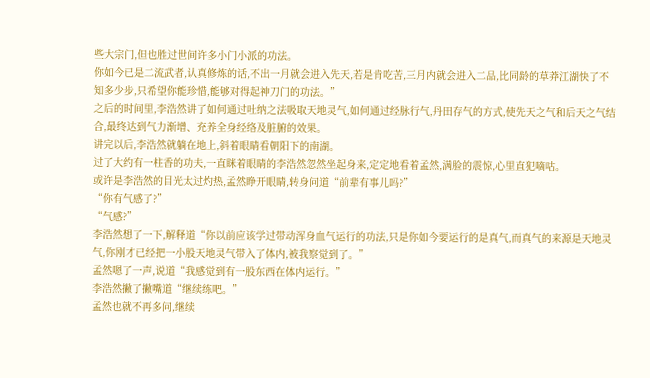些大宗门,但也胜过世间许多小门小派的功法。
你如今已是二流武者,认真修炼的话,不出一月就会进入先天,若是肯吃苦,三月内就会进入二品,比同龄的草莽江湖快了不知多少步,只希望你能珍惜,能够对得起神刀门的功法。”
之后的时间里,李浩然讲了如何通过吐纳之法吸取天地灵气,如何通过经脉行气,丹田存气的方式,使先天之气和后天之气结合,最终达到气力渐增、充养全身经络及脏腑的效果。
讲完以后,李浩然就躺在地上,斜着眼睛看朝阳下的南湖。
过了大约有一柱香的功夫,一直眯着眼睛的李浩然忽然坐起身来,定定地看着孟然,满脸的震惊,心里直犯嘀咕。
或许是李浩然的目光太过灼热,孟然睁开眼睛,转身问道“前辈有事儿吗?”
“你有气感了?”
“气感?”
李浩然想了一下,解释道“你以前应该学过带动浑身血气运行的功法,只是你如今要运行的是真气,而真气的来源是天地灵气,你刚才已经把一小股天地灵气带入了体内,被我察觉到了。”
孟然嗯了一声,说道“我感觉到有一股东西在体内运行。”
李浩然撇了撇嘴道“继续练吧。”
孟然也就不再多问,继续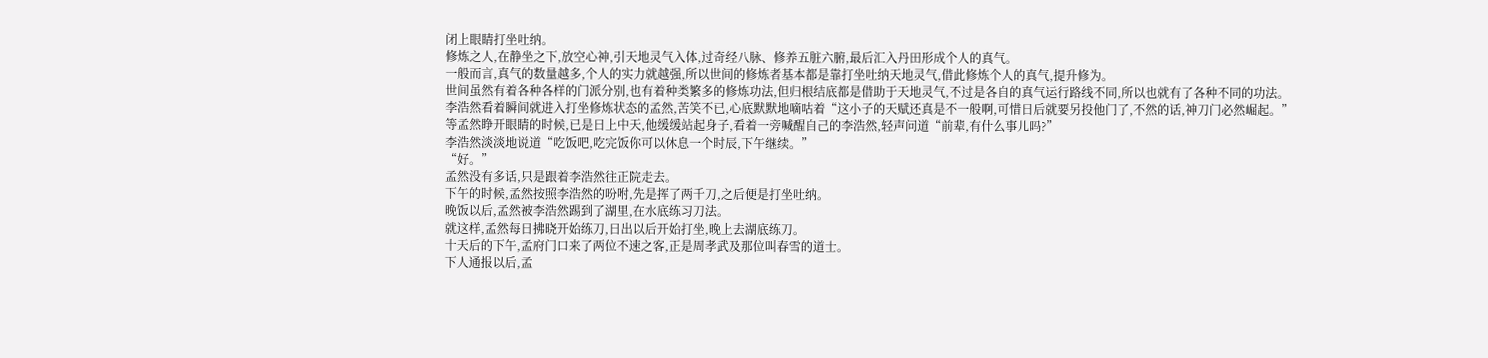闭上眼睛打坐吐纳。
修炼之人,在静坐之下,放空心神,引天地灵气入体,过奇经八脉、修养五脏六腑,最后汇入丹田形成个人的真气。
一般而言,真气的数量越多,个人的实力就越强,所以世间的修炼者基本都是靠打坐吐纳天地灵气,借此修炼个人的真气,提升修为。
世间虽然有着各种各样的门派分别,也有着种类繁多的修炼功法,但归根结底都是借助于天地灵气,不过是各自的真气运行路线不同,所以也就有了各种不同的功法。
李浩然看着瞬间就进入打坐修炼状态的孟然,苦笑不已,心底默默地嘀咕着“这小子的天赋还真是不一般啊,可惜日后就要另投他门了,不然的话,神刀门必然崛起。”
等孟然睁开眼睛的时候,已是日上中天,他缓缓站起身子,看着一旁喊醒自己的李浩然,轻声问道“前辈,有什么事儿吗?”
李浩然淡淡地说道“吃饭吧,吃完饭你可以休息一个时辰,下午继续。”
“好。”
孟然没有多话,只是跟着李浩然往正院走去。
下午的时候,孟然按照李浩然的吩咐,先是挥了两千刀,之后便是打坐吐纳。
晚饭以后,孟然被李浩然踢到了湖里,在水底练习刀法。
就这样,孟然每日拂晓开始练刀,日出以后开始打坐,晚上去湖底练刀。
十天后的下午,孟府门口来了两位不速之客,正是周孝武及那位叫春雪的道士。
下人通报以后,孟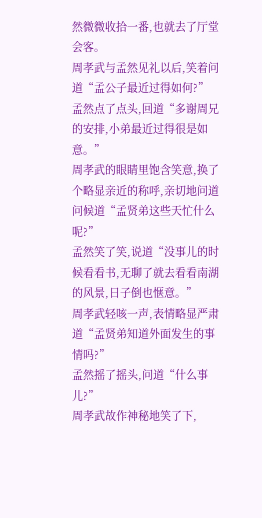然微微收拾一番,也就去了厅堂会客。
周孝武与孟然见礼以后,笑着问道“孟公子最近过得如何?”
孟然点了点头,回道“多谢周兄的安排,小弟最近过得很是如意。”
周孝武的眼睛里饱含笑意,换了个略显亲近的称呼,亲切地问道问候道“孟贤弟这些天忙什么呢?”
孟然笑了笑,说道“没事儿的时候看看书,无聊了就去看看南湖的风景,日子倒也惬意。”
周孝武轻咳一声,表情略显严肃道“孟贤弟知道外面发生的事情吗?”
孟然摇了摇头,问道“什么事儿?”
周孝武故作神秘地笑了下,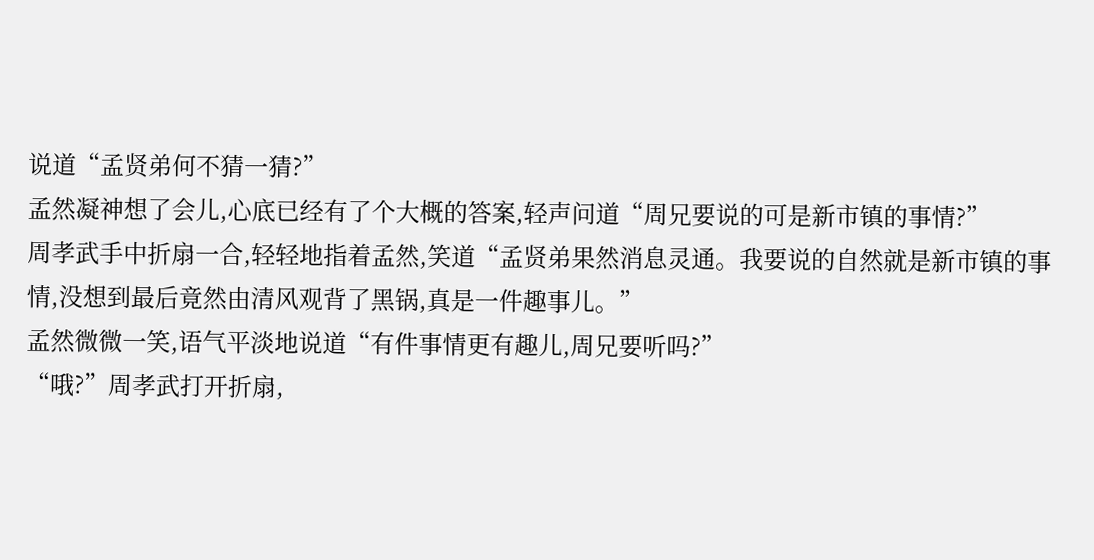说道“孟贤弟何不猜一猜?”
孟然凝神想了会儿,心底已经有了个大概的答案,轻声问道“周兄要说的可是新市镇的事情?”
周孝武手中折扇一合,轻轻地指着孟然,笑道“孟贤弟果然消息灵通。我要说的自然就是新市镇的事情,没想到最后竟然由清风观背了黑锅,真是一件趣事儿。”
孟然微微一笑,语气平淡地说道“有件事情更有趣儿,周兄要听吗?”
“哦?”周孝武打开折扇,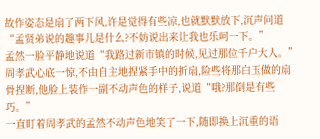故作姿态是扇了两下风,许是觉得有些凉,也就默默放下,沉声问道“孟贤弟说的趣事儿是什么?不妨说出来让我也乐呵一下。”
孟然一脸平静地说道“我路过新市镇的时候,见过那位千户大人。”
周孝武心底一惊,不由自主地捏紧手中的折扇,险些将那白玉做的扇骨捏断,他脸上装作一副不动声色的样子,说道“哦?那倒是有些巧。”
一直盯着周孝武的孟然不动声色地笑了一下,随即换上沉重的语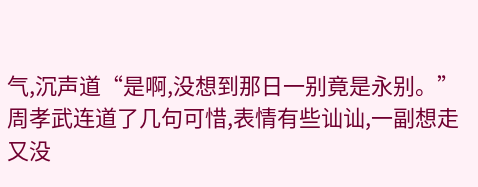气,沉声道“是啊,没想到那日一别竟是永别。”
周孝武连道了几句可惜,表情有些讪讪,一副想走又没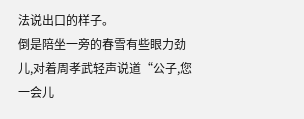法说出口的样子。
倒是陪坐一旁的春雪有些眼力劲儿,对着周孝武轻声说道“公子,您一会儿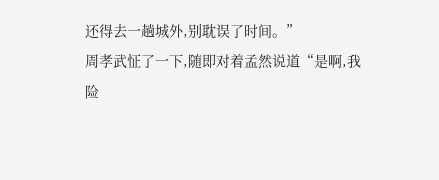还得去一趟城外,别耽误了时间。”
周孝武怔了一下,随即对着孟然说道“是啊,我险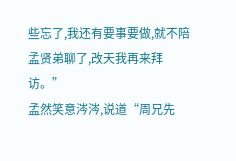些忘了,我还有要事要做,就不陪孟贤弟聊了,改天我再来拜访。”
孟然笑意涔涔,说道“周兄先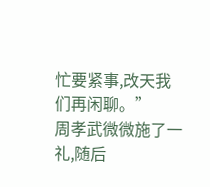忙要紧事,改天我们再闲聊。”
周孝武微微施了一礼,随后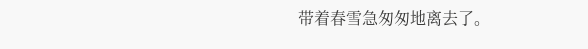带着春雪急匆匆地离去了。